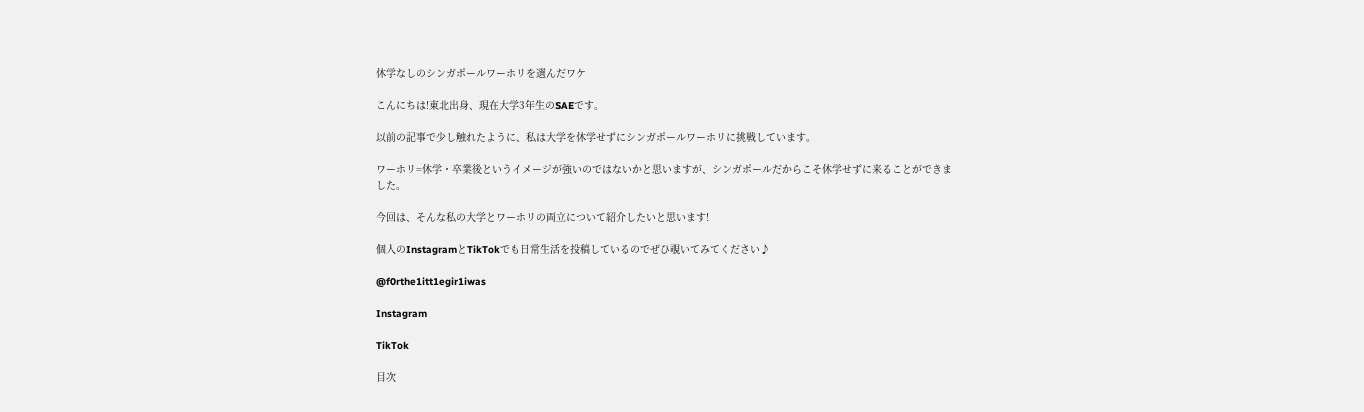休学なしのシンガポールワーホリを選んだワケ

こんにちは!東北出身、現在大学3年生のSAEです。

以前の記事で少し触れたように、私は大学を休学せずにシンガポールワーホリに挑戦しています。

ワーホリ=休学・卒業後というイメージが強いのではないかと思いますが、シンガポールだからこそ休学せずに来ることができました。

今回は、そんな私の大学とワーホリの両立について紹介したいと思います!

個人のInstagramとTikTokでも日常生活を投稿しているのでぜひ覗いてみてください♪

@f0rthe1itt1egir1iwas

Instagram

TikTok

目次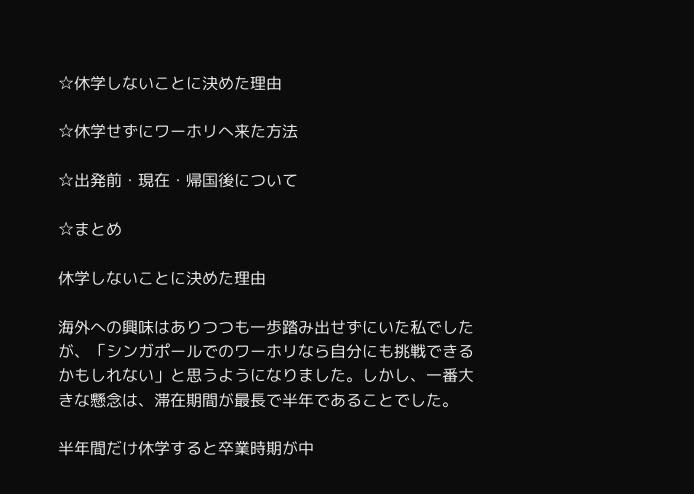☆休学しないことに決めた理由

☆休学せずにワーホリへ来た方法

☆出発前・現在・帰国後について

☆まとめ

休学しないことに決めた理由

海外への興味はありつつも一歩踏み出せずにいた私でしたが、「シンガポールでのワーホリなら自分にも挑戦できるかもしれない」と思うようになりました。しかし、一番大きな懸念は、滞在期間が最長で半年であることでした。

半年間だけ休学すると卒業時期が中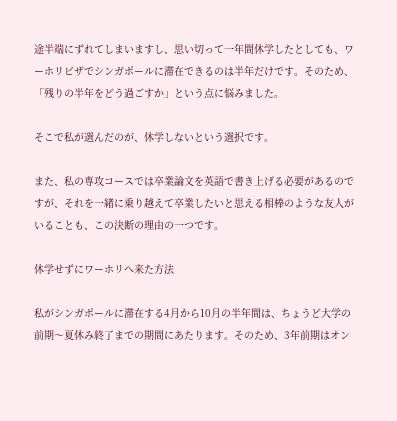途半端にずれてしまいますし、思い切って一年間休学したとしても、ワーホリビザでシンガポールに滞在できるのは半年だけです。そのため、「残りの半年をどう過ごすか」という点に悩みました。

そこで私が選んだのが、休学しないという選択です。

また、私の専攻コースでは卒業論文を英語で書き上げる必要があるのですが、それを一緒に乗り越えて卒業したいと思える相棒のような友人がいることも、この決断の理由の一つです。

休学せずにワーホリへ来た方法

私がシンガポールに滞在する4月から10月の半年間は、ちょうど大学の前期〜夏休み終了までの期間にあたります。そのため、3年前期はオン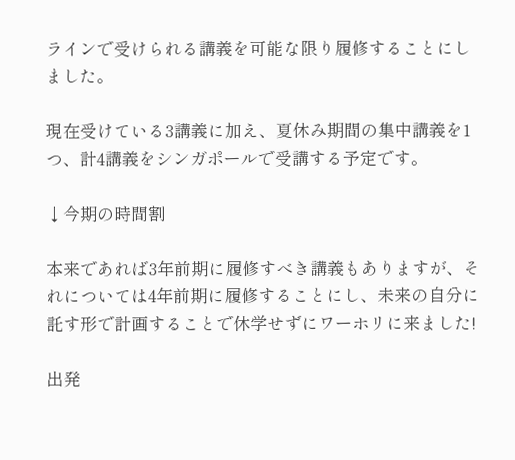ラインで受けられる講義を可能な限り履修することにしました。

現在受けている3講義に加え、夏休み期間の集中講義を1つ、計4講義をシンガポールで受講する予定です。

↓今期の時間割

本来であれば3年前期に履修すべき講義もありますが、それについては4年前期に履修することにし、未来の自分に託す形で計画することで休学せずにワーホリに来ました!

出発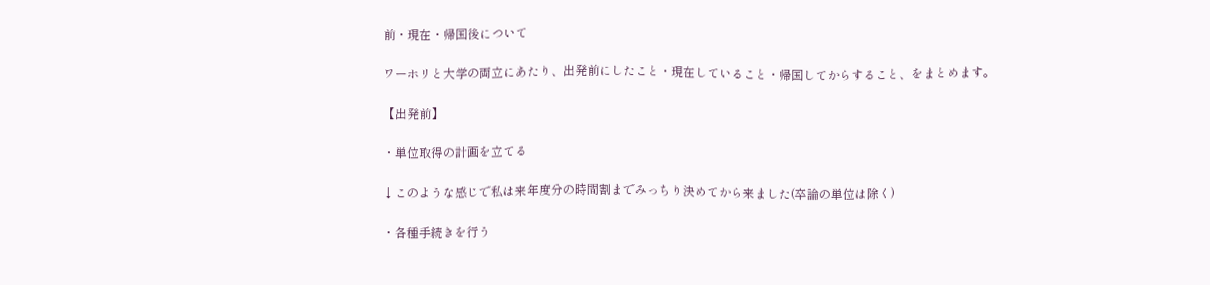前・現在・帰国後について

ワーホリと大学の両立にあたり、出発前にしたこと・現在していること・帰国してからすること、をまとめます。

【出発前】

・単位取得の計画を立てる

↓このような感じで私は来年度分の時間割までみっちり決めてから来ました(卒論の単位は除く)

・各種手続きを行う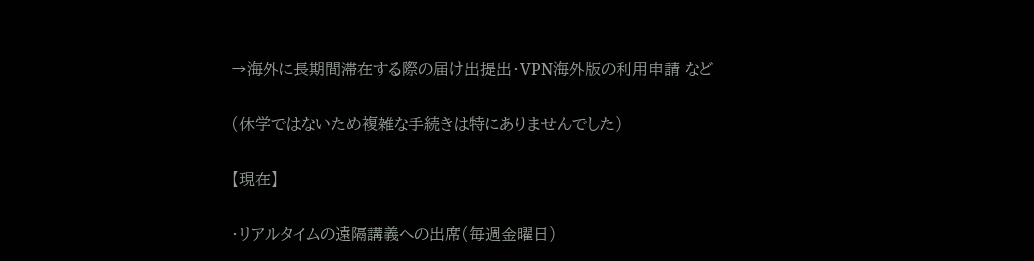→海外に長期間滞在する際の届け出提出・VPN海外版の利用申請 など

(休学ではないため複雑な手続きは特にありませんでした)

【現在】

・リアルタイムの遠隔講義への出席(毎週金曜日)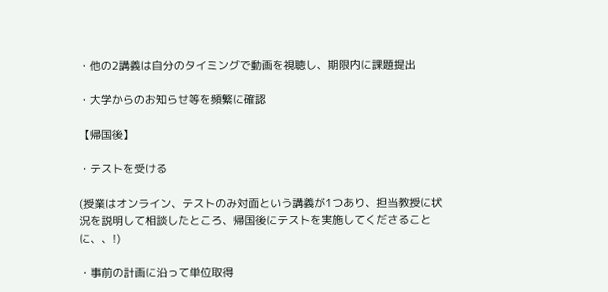・他の2講義は自分のタイミングで動画を視聴し、期限内に課題提出

・大学からのお知らせ等を頻繁に確認

【帰国後】

・テストを受ける

(授業はオンライン、テストのみ対面という講義が1つあり、担当教授に状況を説明して相談したところ、帰国後にテストを実施してくださることに、、!)

・事前の計画に沿って単位取得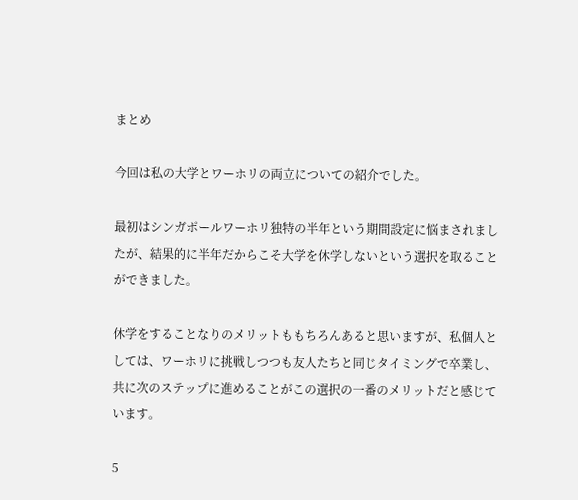まとめ

今回は私の大学とワーホリの両立についての紹介でした。

最初はシンガポールワーホリ独特の半年という期間設定に悩まされましたが、結果的に半年だからこそ大学を休学しないという選択を取ることができました。

休学をすることなりのメリットももちろんあると思いますが、私個人としては、ワーホリに挑戦しつつも友人たちと同じタイミングで卒業し、共に次のステップに進めることがこの選択の一番のメリットだと感じています。

5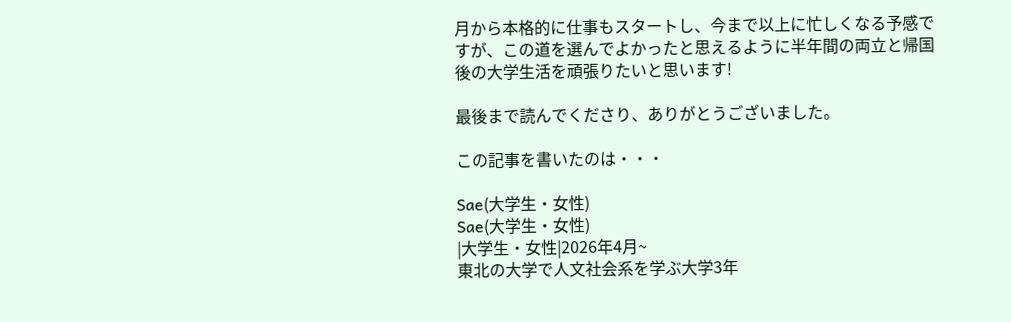月から本格的に仕事もスタートし、今まで以上に忙しくなる予感ですが、この道を選んでよかったと思えるように半年間の両立と帰国後の大学生活を頑張りたいと思います!

最後まで読んでくださり、ありがとうございました。

この記事を書いたのは・・・

Sae(大学生・女性)
Sae(大学生・女性)
|大学生・女性|2026年4月~
東北の大学で人文社会系を学ぶ大学3年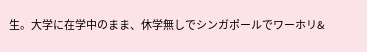生。大学に在学中のまま、休学無しでシンガポールでワーホリ&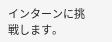インターンに挑戦します。